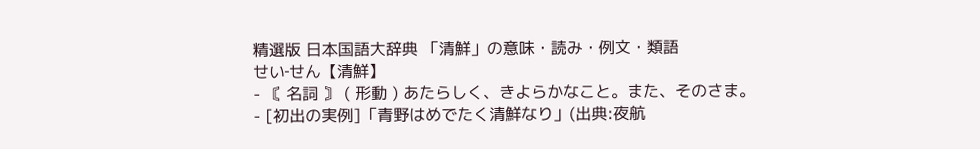精選版 日本国語大辞典 「清鮮」の意味・読み・例文・類語
せい‐せん【清鮮】
- 〘 名詞 〙 ( 形動 ) あたらしく、きよらかなこと。また、そのさま。
- [初出の実例]「青野はめでたく清鮮なり」(出典:夜航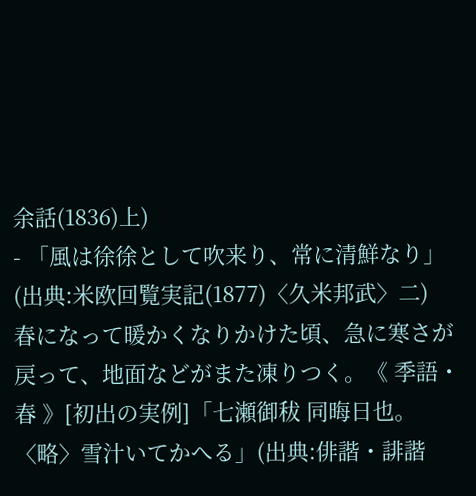余話(1836)上)
- 「風は徐徐として吹来り、常に清鮮なり」(出典:米欧回覧実記(1877)〈久米邦武〉二)
春になって暖かくなりかけた頃、急に寒さが戻って、地面などがまた凍りつく。《 季語・春 》[初出の実例]「七瀬御秡 同晦日也。〈略〉雪汁いてかへる」(出典:俳諧・誹諧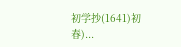初学抄(1641)初春)...